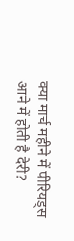क्या मार्च महीने में पीरियड्स आने में होती है देरी?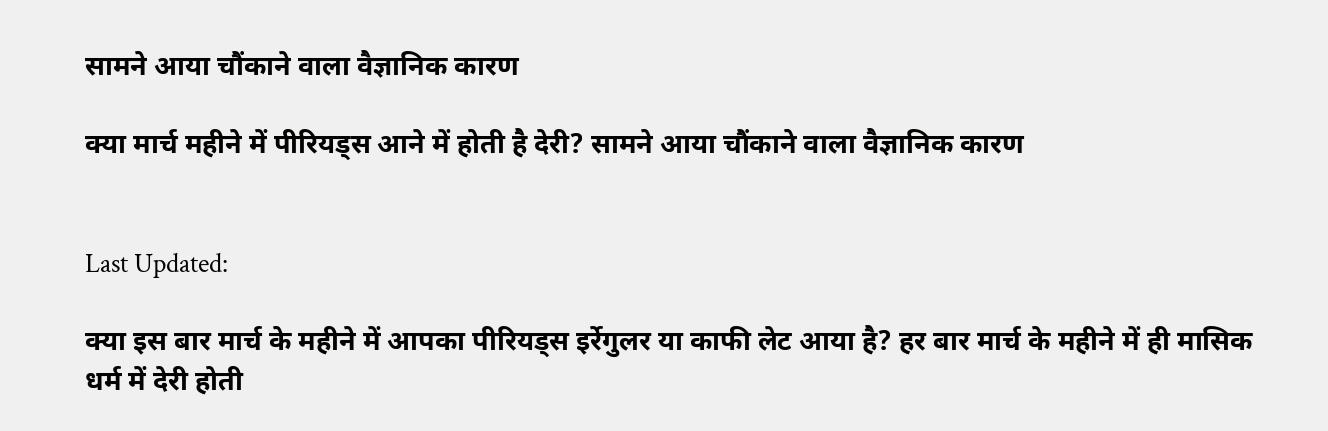सामने आया चौंकाने वाला वैज्ञानिक कारण

क्या मार्च महीने में पीरियड्स आने में होती है देरी? सामने आया चौंकाने वाला वैज्ञानिक कारण


Last Updated:

क्या इस बार मार्च के महीने में आपका पीरियड्स इर्रेगुलर या काफी लेट आया है? हर बार मार्च के महीने में ही मासिक धर्म में देरी होती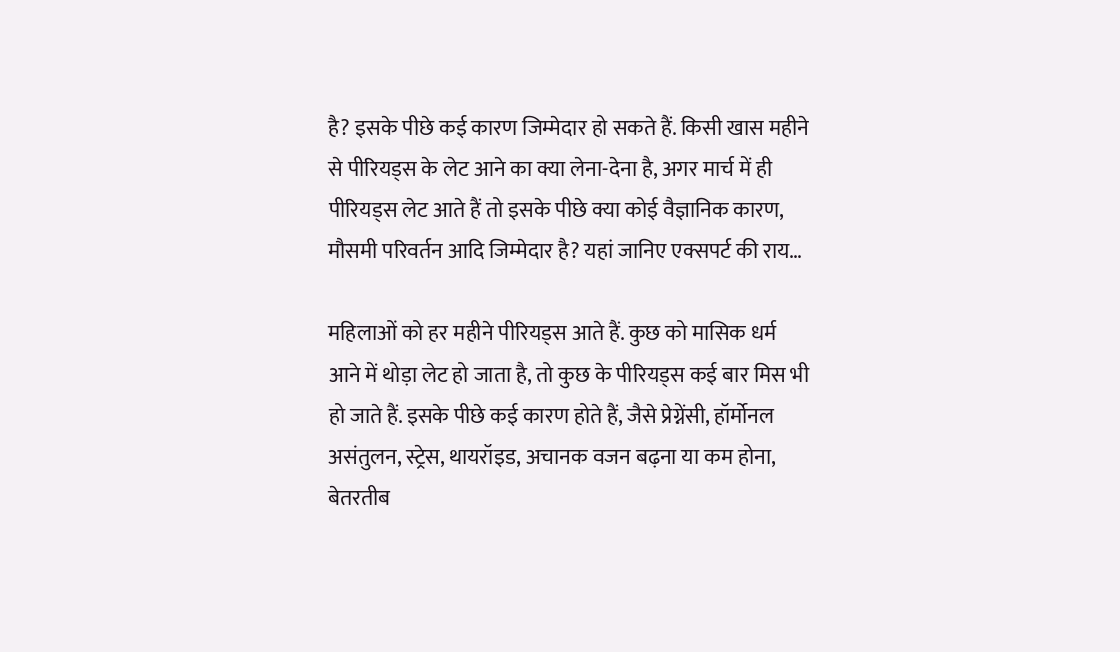है? इसके पीछे कई कारण जिम्मेदार हो सकते हैं. किसी खास महीने से पीरियड्स के लेट आने का क्या लेना-देना है, अगर मार्च में ही पीरियड्स लेट आते हैं तो इसके पीछे क्या कोई वैज्ञानिक कारण, मौसमी परिवर्तन आदि जिम्मेदार है? यहां जानिए एक्सपर्ट की राय…

महिलाओं को हर महीने पीरियड्स आते हैं. कुछ को मासिक धर्म आने में थोड़ा लेट हो जाता है, तो कुछ के पीरियड्स कई बार मिस भी हो जाते हैं. इसके पीछे कई कारण होते हैं, जैसे प्रेग्नेंसी, हॉर्मोनल असंतुलन, स्ट्रेस, थायरॉइड, अचानक वजन बढ़ना या कम होना, बेतरतीब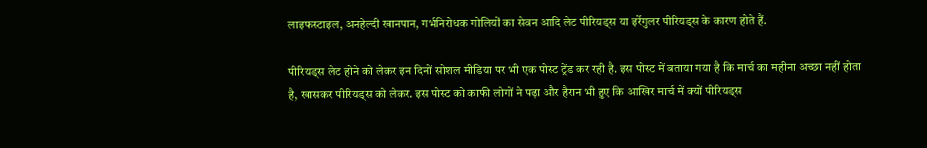लाइफस्टाइल, अनहेल्दी खानपान, गर्भनिरोधक गोलियों का सेवन आदि लेट पीरियड्स या इर्रेगुलर पीरियड्स के कारण होते हैं.

पीरियड्स लेट होने को लेकर इन दिनों सोशल मीडिया पर भी एक पोस्ट ट्रेंड कर रही है. इस पोस्ट में बताया गया है कि मार्च का महीना अच्छा नहीं होता है, खासकर पीरियड्स को लेकर. इस पोस्ट को काफी लोगों ने पढ़ा और हैरान भी हुए कि आखिर मार्च में क्यों पीरियड्स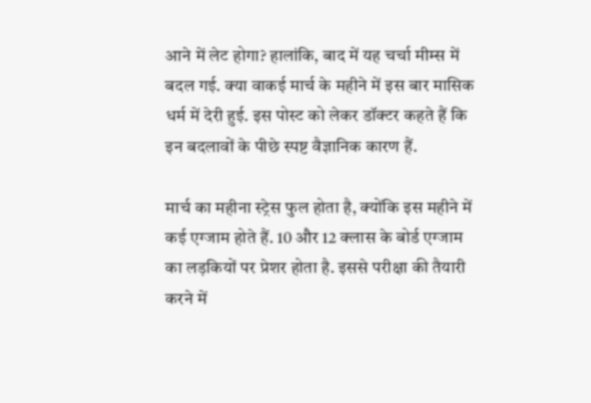आने में लेट होगा? हालांकि, बाद में यह चर्चा मीम्स में बदल गई. क्या वाकई मार्च के महीने में इस बार मासिक धर्म में देरी हुई. इस पोस्ट को लेकर डॉक्टर कहते हैं कि इन बदलावों के पीछे स्पष्ट वैज्ञानिक कारण हैं.

मार्च का महीना स्ट्रेस फुल होता है, क्योंकि इस महीने में कई एग्जाम होते हैं. 10 और 12 क्लास के बोर्ड एग्जाम का लड़कियों पर प्रेशर होता है. इससे परीक्षा की तैयारी करने में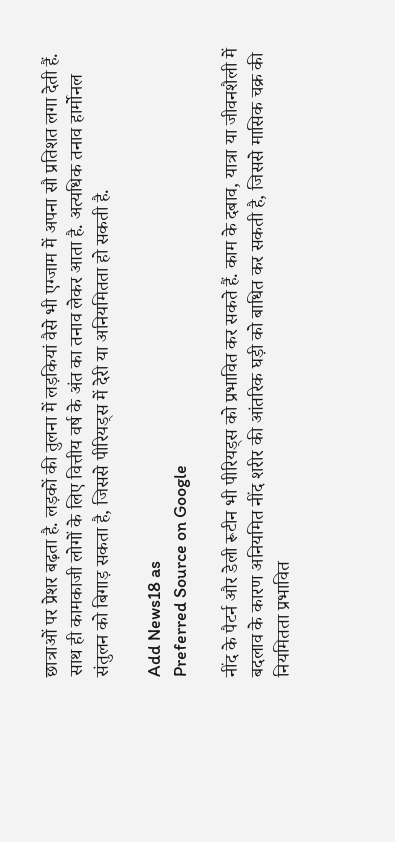छात्राओं पर प्रेशर बढ़ता है. लड़कों की तुलना में लड़कियां वैसे भी एग्जाम में अपना सौ प्रतिशत लगा देती हैं. साथ ही कामकाजी लोगों के लिए वित्तीय वर्ष के अंत का तनाव लेकर आता है. अत्यधिक तनाव हार्मोनल संतुलन को बिगाड़ सकता है, जिससे पीरियड्स में देरी या अनियमितता हो सकती है.

Add News18 as
Preferred Source on Google

नींद के पैटर्न और डेली रूटीन भी पीरियड्स को प्रभावित कर सकते हैं. काम के दबाव, यात्रा या जीवनशैली में बदलाव के कारण अनियमित नींद शरीर की आंतरिक घड़ी को बाधित कर सकती है, जिससे मासिक चक्र की नियमितता प्रभावित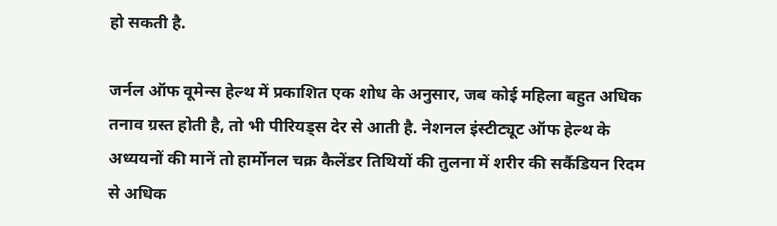हो सकती है.

जर्नल ऑफ वूमेन्स हेल्थ में प्रकाशित एक शोध के अनुसार, जब कोई महिला बहुत अधिक तनाव ग्रस्त होती है, तो भी पीरियड्स देर से आती है. नेशनल इंस्टीट्यूट ऑफ हेल्थ के अध्ययनों की मानें तो हार्मोनल चक्र कैलेंडर तिथियों की तुलना में शरीर की सर्कैडियन रिदम से अधिक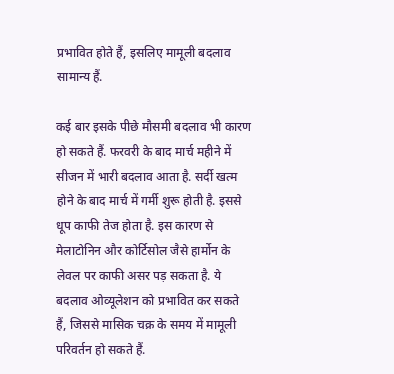प्रभावित होते हैं, इसलिए मामूली बदलाव सामान्य हैं.

कई बार इसके पीछे मौसमी बदलाव भी कारण हो सकते हैं. फरवरी के बाद मार्च महीने में सीजन में भारी बदलाव आता है. सर्दी खत्म होने के बाद मार्च में गर्मी शुरू होती है. इससे धूप काफी तेज होता है. इस कारण से मेलाटोनिन और कोर्टिसोल जैसे हार्मोन के लेवल पर काफी असर पड़ सकता है. ये बदलाव ओव्यूलेशन को प्रभावित कर सकते हैं, जिससे मासिक चक्र के समय में मामूली परिवर्तन हो सकते हैं.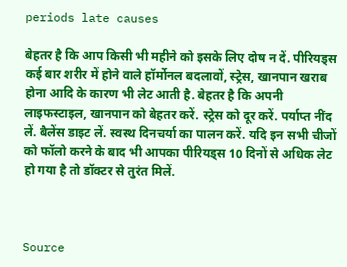periods late causes

बेहतर है कि आप किसी भी महीने को इसके लिए दोष न दें. पीरियड्स कई बार शरीर में होने वाले हॉर्मोनल बदलावों, स्ट्रेस, खानपान खराब होना आदि के कारण भी लेट आती है. बेहतर है कि अपनी लाइफस्टाइल, खानपान को बेहतर करें. स्ट्रेस को दूर करें. पर्याप्त नींद लें. बैलेंस डाइट लें. स्वस्थ दिनचर्या का पालन करें. यदि इन सभी चीजों को फॉलो करने के बाद भी आपका पीरियड्स 10 दिनों से अधिक लेट हो गया है तो डॉक्टर से तुरंत मिलें.



Source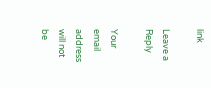link

Leave a Reply

Your email address will not be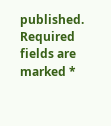published. Required fields are marked *